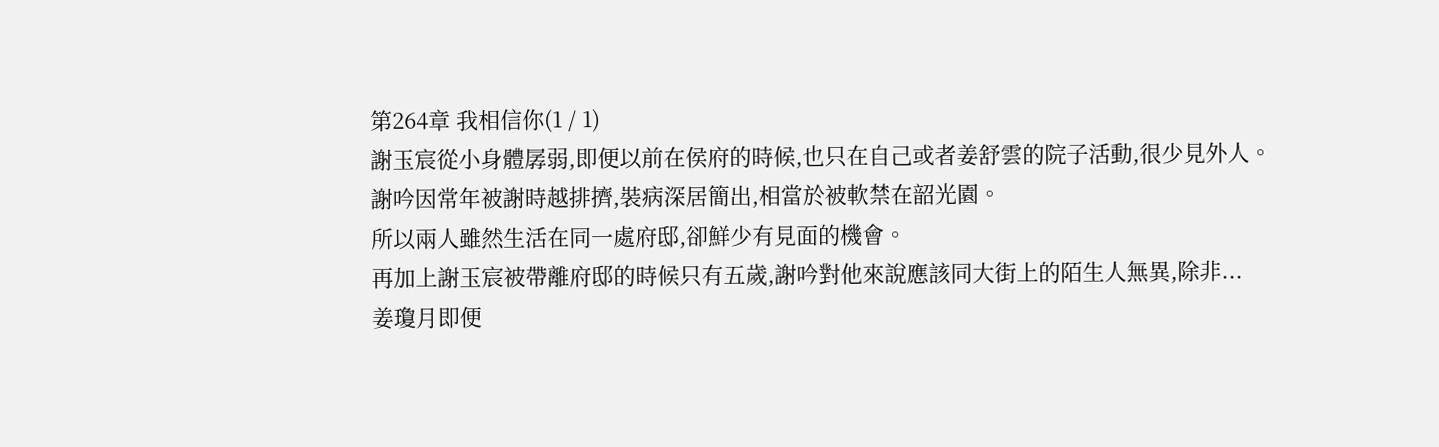第264章 我相信你(1 / 1)
謝玉宸從小身體孱弱,即便以前在侯府的時候,也只在自己或者姜舒雲的院子活動,很少見外人。
謝吟因常年被謝時越排擠,裝病深居簡出,相當於被軟禁在韶光園。
所以兩人雖然生活在同一處府邸,卻鮮少有見面的機會。
再加上謝玉宸被帶離府邸的時候只有五歲,謝吟對他來說應該同大街上的陌生人無異,除非...
姜瓊月即便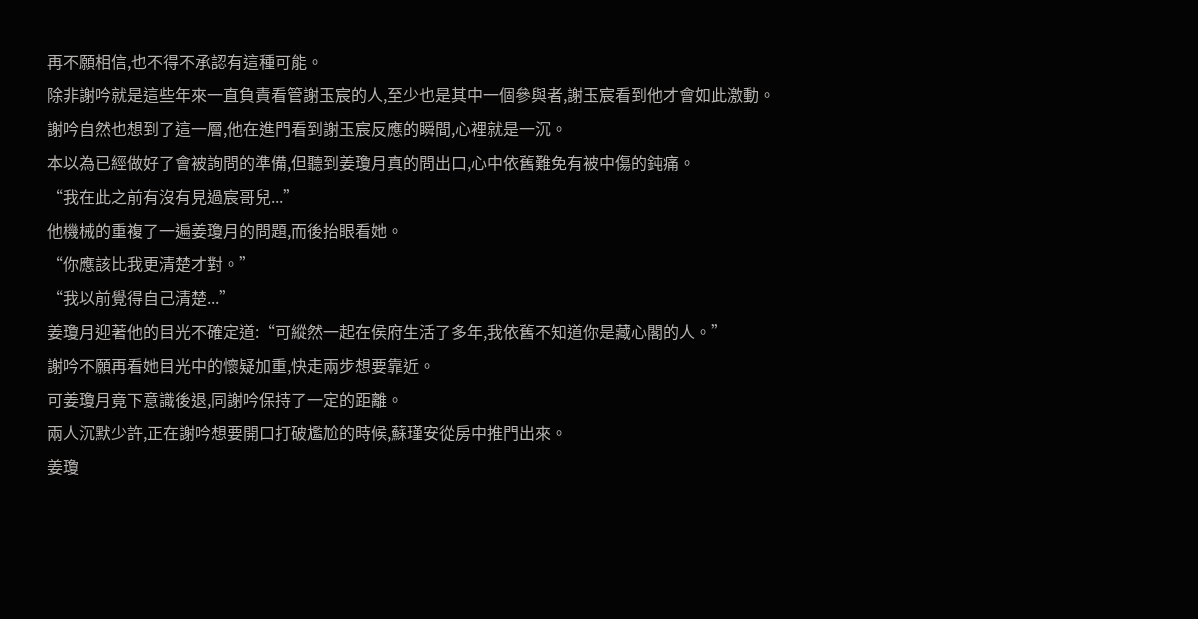再不願相信,也不得不承認有這種可能。
除非謝吟就是這些年來一直負責看管謝玉宸的人,至少也是其中一個參與者,謝玉宸看到他才會如此激動。
謝吟自然也想到了這一層,他在進門看到謝玉宸反應的瞬間,心裡就是一沉。
本以為已經做好了會被詢問的準備,但聽到姜瓊月真的問出口,心中依舊難免有被中傷的鈍痛。
“我在此之前有沒有見過宸哥兒...”
他機械的重複了一遍姜瓊月的問題,而後抬眼看她。
“你應該比我更清楚才對。”
“我以前覺得自己清楚...”
姜瓊月迎著他的目光不確定道:“可縱然一起在侯府生活了多年,我依舊不知道你是藏心閣的人。”
謝吟不願再看她目光中的懷疑加重,快走兩步想要靠近。
可姜瓊月竟下意識後退,同謝吟保持了一定的距離。
兩人沉默少許,正在謝吟想要開口打破尷尬的時候,蘇瑾安從房中推門出來。
姜瓊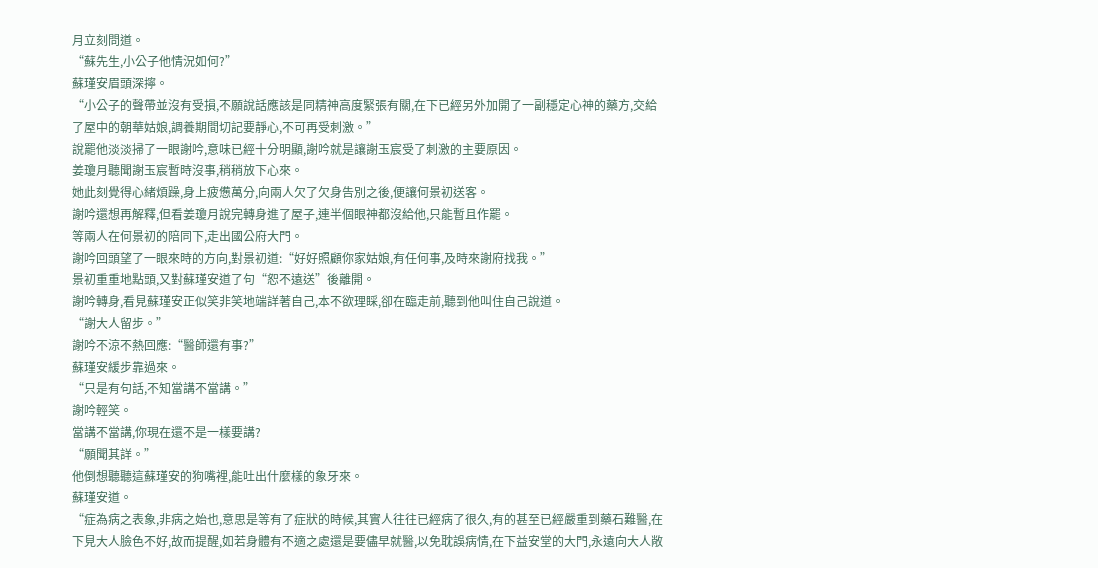月立刻問道。
“蘇先生,小公子他情況如何?”
蘇瑾安眉頭深擰。
“小公子的聲帶並沒有受損,不願說話應該是同精神高度緊張有關,在下已經另外加開了一副穩定心神的藥方,交給了屋中的朝華姑娘,調養期間切記要靜心,不可再受刺激。”
說罷他淡淡掃了一眼謝吟,意味已經十分明顯,謝吟就是讓謝玉宸受了刺激的主要原因。
姜瓊月聽聞謝玉宸暫時沒事,稍稍放下心來。
她此刻覺得心緒煩躁,身上疲憊萬分,向兩人欠了欠身告別之後,便讓何景初送客。
謝吟還想再解釋,但看姜瓊月說完轉身進了屋子,連半個眼神都沒給他,只能暫且作罷。
等兩人在何景初的陪同下,走出國公府大門。
謝吟回頭望了一眼來時的方向,對景初道:“好好照顧你家姑娘,有任何事,及時來謝府找我。”
景初重重地點頭,又對蘇瑾安道了句“恕不遠送”後離開。
謝吟轉身,看見蘇瑾安正似笑非笑地端詳著自己,本不欲理睬,卻在臨走前,聽到他叫住自己說道。
“謝大人留步。”
謝吟不涼不熱回應:“醫師還有事?”
蘇瑾安緩步靠過來。
“只是有句話,不知當講不當講。”
謝吟輕笑。
當講不當講,你現在還不是一樣要講?
“願聞其詳。”
他倒想聽聽這蘇瑾安的狗嘴裡,能吐出什麼樣的象牙來。
蘇瑾安道。
“症為病之表象,非病之始也,意思是等有了症狀的時候,其實人往往已經病了很久,有的甚至已經嚴重到藥石難醫,在下見大人臉色不好,故而提醒,如若身體有不適之處還是要儘早就醫,以免耽誤病情,在下益安堂的大門,永遠向大人敞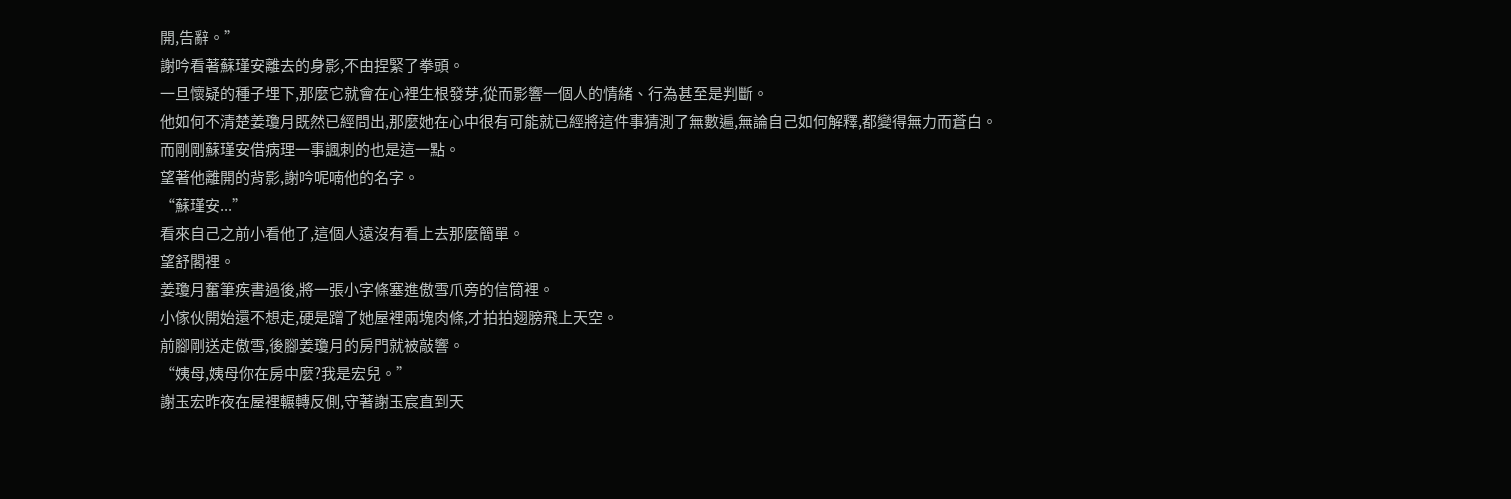開,告辭。”
謝吟看著蘇瑾安離去的身影,不由捏緊了拳頭。
一旦懷疑的種子埋下,那麼它就會在心裡生根發芽,從而影響一個人的情緒、行為甚至是判斷。
他如何不清楚姜瓊月既然已經問出,那麼她在心中很有可能就已經將這件事猜測了無數遍,無論自己如何解釋,都變得無力而蒼白。
而剛剛蘇瑾安借病理一事諷刺的也是這一點。
望著他離開的背影,謝吟呢喃他的名字。
“蘇瑾安...”
看來自己之前小看他了,這個人遠沒有看上去那麼簡單。
望舒閣裡。
姜瓊月奮筆疾書過後,將一張小字條塞進傲雪爪旁的信筒裡。
小傢伙開始還不想走,硬是蹭了她屋裡兩塊肉條,才拍拍翅膀飛上天空。
前腳剛送走傲雪,後腳姜瓊月的房門就被敲響。
“姨母,姨母你在房中麼?我是宏兒。”
謝玉宏昨夜在屋裡輾轉反側,守著謝玉宸直到天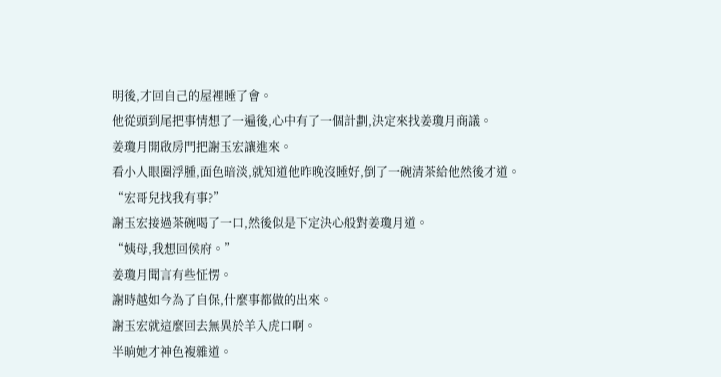明後,才回自己的屋裡睡了會。
他從頭到尾把事情想了一遍後,心中有了一個計劃,決定來找姜瓊月商議。
姜瓊月開啟房門把謝玉宏讓進來。
看小人眼圈浮腫,面色暗淡,就知道他昨晚沒睡好,倒了一碗清茶給他然後才道。
“宏哥兒找我有事?”
謝玉宏接過茶碗喝了一口,然後似是下定決心般對姜瓊月道。
“姨母,我想回侯府。”
姜瓊月聞言有些怔愣。
謝時越如今為了自保,什麼事都做的出來。
謝玉宏就這麼回去無異於羊入虎口啊。
半晌她才神色複雜道。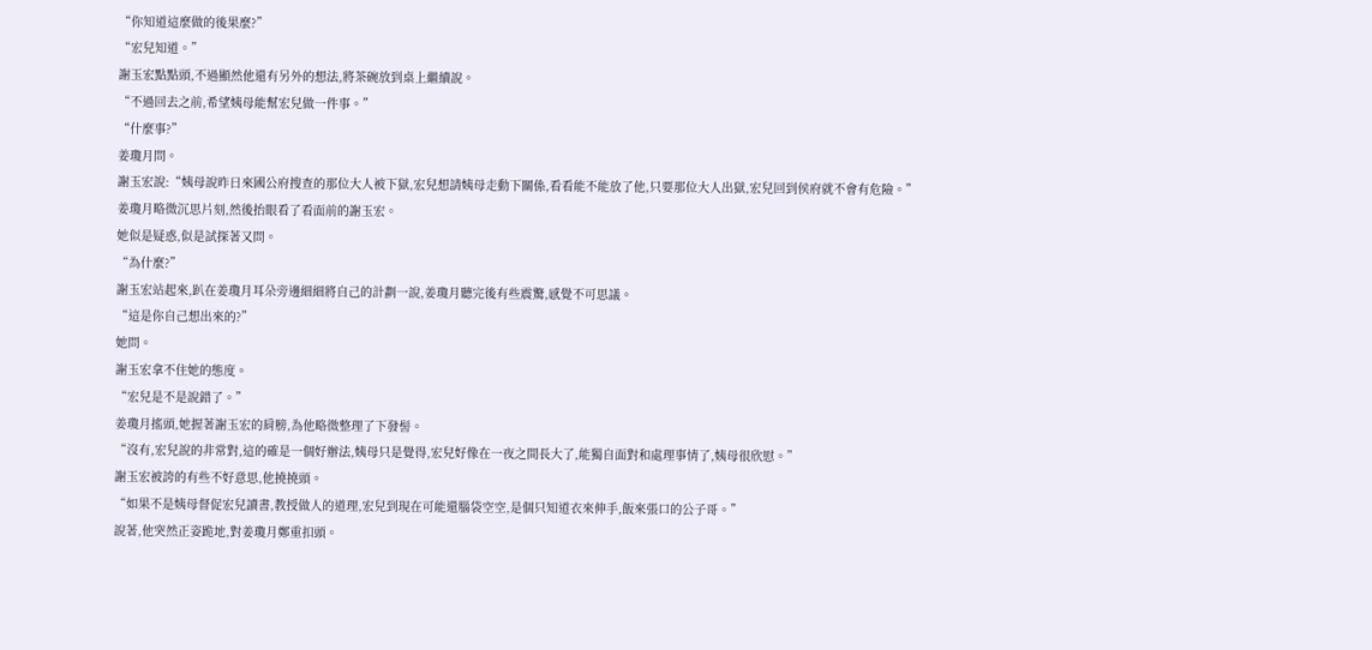“你知道這麼做的後果麼?”
“宏兒知道。”
謝玉宏點點頭,不過顯然他還有另外的想法,將茶碗放到桌上繼續說。
“不過回去之前,希望姨母能幫宏兒做一件事。”
“什麼事?”
姜瓊月問。
謝玉宏說:“姨母說昨日來國公府搜查的那位大人被下獄,宏兒想請姨母走動下關係,看看能不能放了他,只要那位大人出獄,宏兒回到侯府就不會有危險。”
姜瓊月略微沉思片刻,然後抬眼看了看面前的謝玉宏。
她似是疑惑,似是試探著又問。
“為什麼?”
謝玉宏站起來,趴在姜瓊月耳朵旁邊細細將自己的計劃一說,姜瓊月聽完後有些震驚,感覺不可思議。
“這是你自己想出來的?”
她問。
謝玉宏拿不住她的態度。
“宏兒是不是說錯了。”
姜瓊月搖頭,她握著謝玉宏的肩膀,為他略微整理了下發髻。
“沒有,宏兒說的非常對,這的確是一個好辦法,姨母只是覺得,宏兒好像在一夜之間長大了,能獨自面對和處理事情了,姨母很欣慰。”
謝玉宏被誇的有些不好意思,他撓撓頭。
“如果不是姨母督促宏兒讀書,教授做人的道理,宏兒到現在可能還腦袋空空,是個只知道衣來伸手,飯來張口的公子哥。”
說著,他突然正姿跪地,對姜瓊月鄭重扣頭。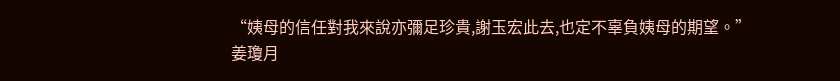“姨母的信任對我來說亦彌足珍貴,謝玉宏此去,也定不辜負姨母的期望。”
姜瓊月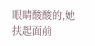眼睛酸酸的,她扶起面前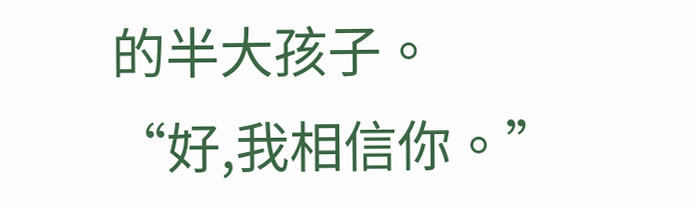的半大孩子。
“好,我相信你。”